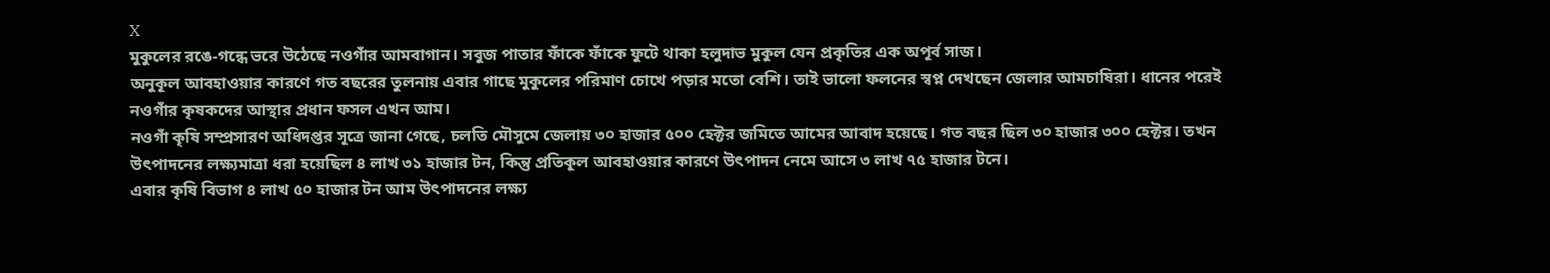X
মুকুলের রঙে-গন্ধে ভরে উঠেছে নওগাঁর আমবাগান। সবুজ পাতার ফাঁকে ফাঁকে ফুটে থাকা হলুদাভ মুকুল যেন প্রকৃতির এক অপূর্ব সাজ।
অনুকূল আবহাওয়ার কারণে গত বছরের তুলনায় এবার গাছে মুকুলের পরিমাণ চোখে পড়ার মতো বেশি। তাই ভালো ফলনের স্বপ্ন দেখছেন জেলার আমচাষিরা। ধানের পরেই নওগাঁর কৃষকদের আস্থার প্রধান ফসল এখন আম।
নওগাঁ কৃষি সম্প্রসারণ অধিদপ্তর সূত্রে জানা গেছে, চলতি মৌসুমে জেলায় ৩০ হাজার ৫০০ হেক্টর জমিতে আমের আবাদ হয়েছে। গত বছর ছিল ৩০ হাজার ৩০০ হেক্টর। তখন উৎপাদনের লক্ষ্যমাত্রা ধরা হয়েছিল ৪ লাখ ৩১ হাজার টন, কিন্তু প্রতিকূল আবহাওয়ার কারণে উৎপাদন নেমে আসে ৩ লাখ ৭৫ হাজার টনে।
এবার কৃষি বিভাগ ৪ লাখ ৫০ হাজার টন আম উৎপাদনের লক্ষ্য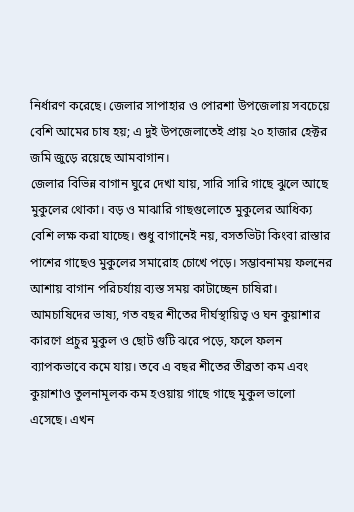নির্ধারণ করেছে। জেলার সাপাহার ও পোরশা উপজেলায় সবচেয়ে বেশি আমের চাষ হয়; এ দুই উপজেলাতেই প্রায় ২০ হাজার হেক্টর জমি জুড়ে রয়েছে আমবাগান।
জেলার বিভিন্ন বাগান ঘুরে দেখা যায়, সারি সারি গাছে ঝুলে আছে মুকুলের থোকা। বড় ও মাঝারি গাছগুলোতে মুকুলের আধিক্য বেশি লক্ষ করা যাচ্ছে। শুধু বাগানেই নয়, বসতভিটা কিংবা রাস্তার পাশের গাছেও মুকুলের সমারোহ চোখে পড়ে। সম্ভাবনাময় ফলনের আশায় বাগান পরিচর্যায় ব্যস্ত সময় কাটাচ্ছেন চাষিরা।
আমচাষিদের ভাষ্য, গত বছর শীতের দীর্ঘস্থায়িত্ব ও ঘন কুয়াশার কারণে প্রচুর মুকুল ও ছোট গুটি ঝরে পড়ে, ফলে ফলন ব্যাপকভাবে কমে যায়। তবে এ বছর শীতের তীব্রতা কম এবং কুয়াশাও তুলনামূলক কম হওয়ায় গাছে গাছে মুকুল ভালো এসেছে। এখন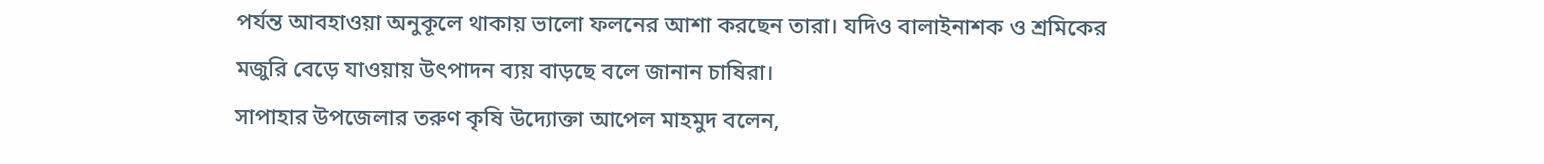পর্যন্ত আবহাওয়া অনুকূলে থাকায় ভালো ফলনের আশা করছেন তারা। যদিও বালাইনাশক ও শ্রমিকের মজুরি বেড়ে যাওয়ায় উৎপাদন ব্যয় বাড়ছে বলে জানান চাষিরা।
সাপাহার উপজেলার তরুণ কৃষি উদ্যোক্তা আপেল মাহমুদ বলেন,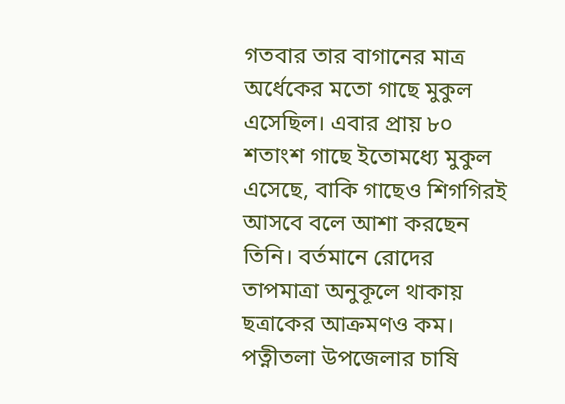গতবার তার বাগানের মাত্র অর্ধেকের মতো গাছে মুকুল এসেছিল। এবার প্রায় ৮০ শতাংশ গাছে ইতোমধ্যে মুকুল এসেছে, বাকি গাছেও শিগগিরই আসবে বলে আশা করছেন তিনি। বর্তমানে রোদের তাপমাত্রা অনুকূলে থাকায় ছত্রাকের আক্রমণও কম।
পত্নীতলা উপজেলার চাষি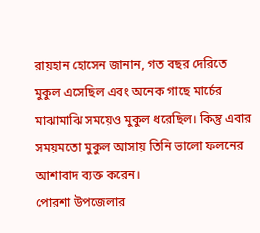রায়হান হোসেন জানান, গত বছর দেরিতে মুকুল এসেছিল এবং অনেক গাছে মার্চের মাঝামাঝি সময়েও মুকুল ধরেছিল। কিন্তু এবার সময়মতো মুকুল আসায় তিনি ভালো ফলনের আশাবাদ ব্যক্ত করেন।
পোরশা উপজেলার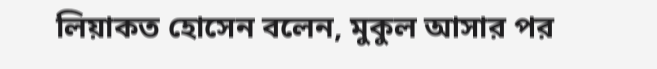লিয়াকত হোসেন বলেন, মুকুল আসার পর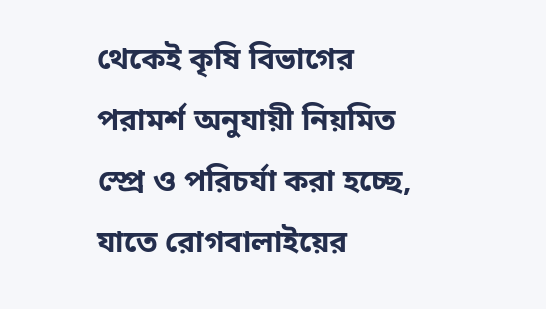থেকেই কৃষি বিভাগের পরামর্শ অনুযায়ী নিয়মিত স্প্রে ও পরিচর্যা করা হচ্ছে, যাতে রোগবালাইয়ের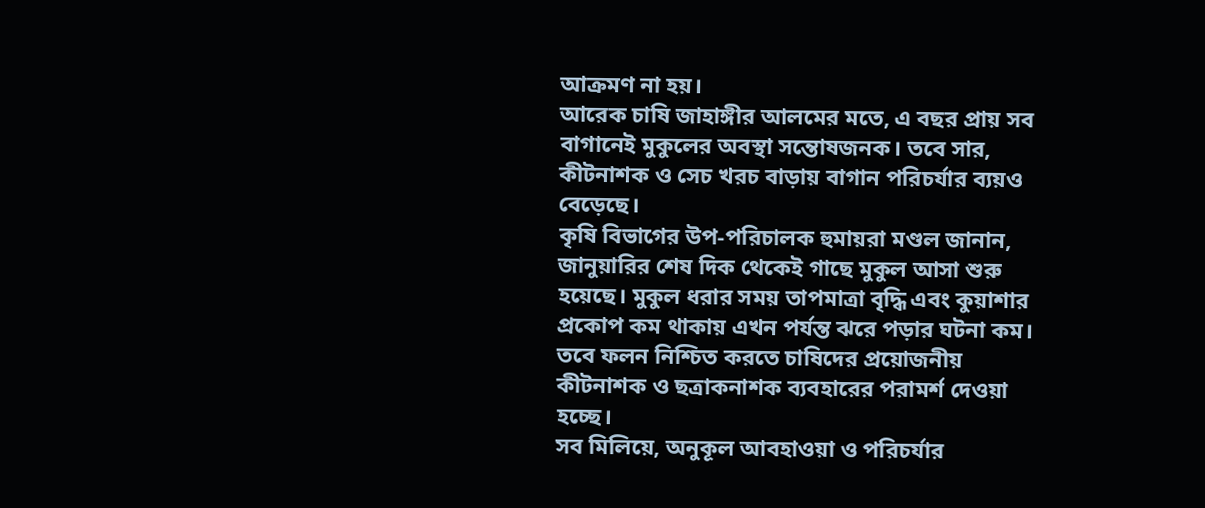আক্রমণ না হয়।
আরেক চাষি জাহাঙ্গীর আলমের মতে, এ বছর প্রায় সব বাগানেই মুকুলের অবস্থা সন্তোষজনক। তবে সার, কীটনাশক ও সেচ খরচ বাড়ায় বাগান পরিচর্যার ব্যয়ও বেড়েছে।
কৃষি বিভাগের উপ-পরিচালক হুমায়রা মণ্ডল জানান, জানুয়ারির শেষ দিক থেকেই গাছে মুকুল আসা শুরু হয়েছে। মুকুল ধরার সময় তাপমাত্রা বৃদ্ধি এবং কুয়াশার প্রকোপ কম থাকায় এখন পর্যন্ত ঝরে পড়ার ঘটনা কম। তবে ফলন নিশ্চিত করতে চাষিদের প্রয়োজনীয় কীটনাশক ও ছত্রাকনাশক ব্যবহারের পরামর্শ দেওয়া হচ্ছে।
সব মিলিয়ে, অনুকূল আবহাওয়া ও পরিচর্যার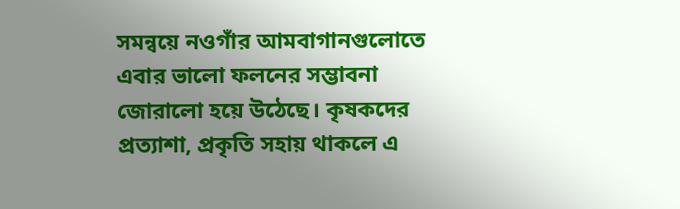সমন্বয়ে নওগাঁর আমবাগানগুলোতে এবার ভালো ফলনের সম্ভাবনা জোরালো হয়ে উঠেছে। কৃষকদের প্রত্যাশা, প্রকৃতি সহায় থাকলে এ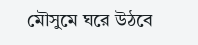মৌসুমে ঘরে উঠবে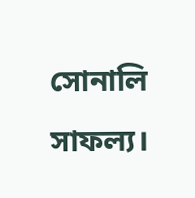সোনালি সাফল্য।